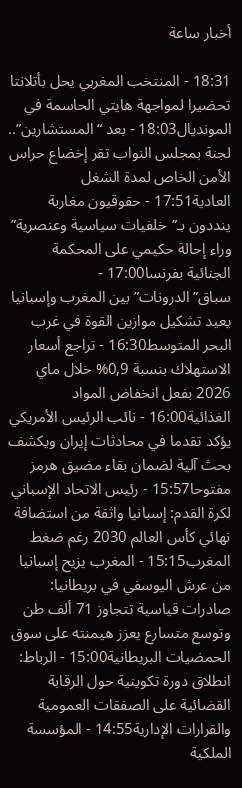أخبار ساعة

18:31 - المنتخب المغربي يحل بأتلانتا تحضيرا لمواجهة هايتي الحاسمة في المونديال18:03 - بعد “المستشارين”.. لجنة بمجلس النواب تقر إخضاع حراس الأمن الخاص لمدة الشغل العادية17:51 - حقوقيون مغاربة ينددون بـ”خلفيات سياسية وعنصرية” وراء إحالة حكيمي على المحكمة الجنائية بفرنسا17:00 - سباق”الدرونات” بين المغرب وإسبانيا يعيد تشكيل موازين القوة في غرب البحر المتوسط16:30 - تراجع أسعار الاستهلاك بنسبة 0,9% خلال ماي 2026 بفعل انخفاض المواد الغذائية16:00 - نائب الرئيس الأمريكي يؤكد تقدما في محادثات إيران ويكشف بحث آلية لضمان بقاء مضيق هرمز مفتوحا15:57 - رئيس الاتحاد الإسباني لكرة القدم: إسبانيا واثقة من استضافة نهائي كأس العالم 2030 رغم ضغط المغرب15:15 - المغرب يزيح إسبانيا من عرش اليوسفي في بريطانيا: صادرات قياسية تتجاوز 71 ألف طن وتوسع متسارع يعزز هيمنته على سوق الحمضيات البريطانية15:00 - الرباط: انطلاق دورة تكوينية حول الرقابة القضائية على الصفقات العمومية والقرارات الإدارية14:55 - المؤسسة الملكية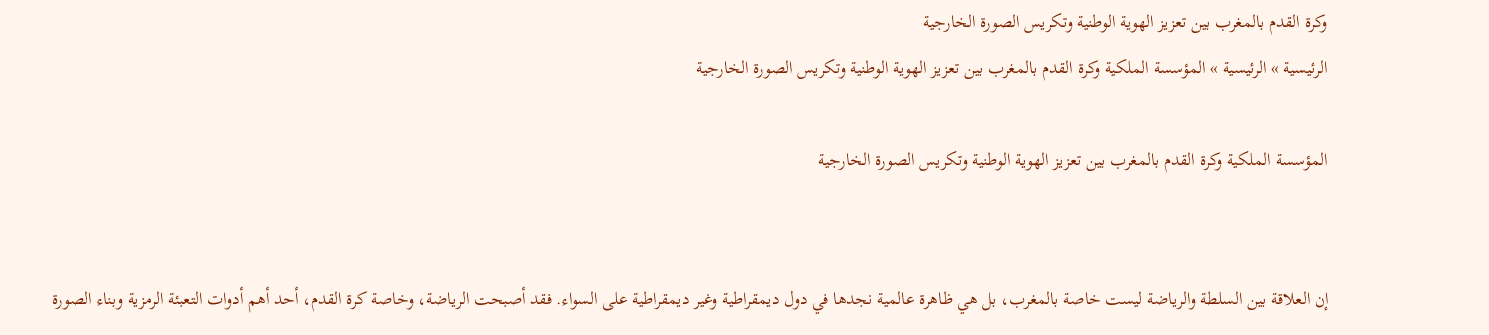وكرة القدم بالمغرب بين تعزيز الهوية الوطنية وتكريس الصورة الخارجية
الرئيسية » الرئيسية » المؤسسة الملكية وكرة القدم بالمغرب بين تعزيز الهوية الوطنية وتكريس الصورة الخارجية

المؤسسة الملكية وكرة القدم بالمغرب بين تعزيز الهوية الوطنية وتكريس الصورة الخارجية


إن العلاقة بين السلطة والرياضة ليست خاصة بالمغرب، بل هي ظاهرة عالمية نجدها في دول ديمقراطية وغير ديمقراطية على السواء. فقد أصبحت الرياضة، وخاصة كرة القدم، أحد أهم أدوات التعبئة الرمزية وبناء الصورة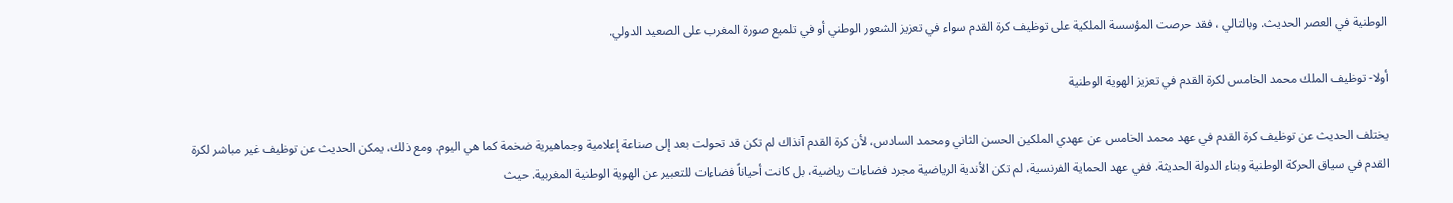الوطنية في العصر الحديث. وبالتالي ، فقد حرصت المؤسسة الملكية على توظيف كرة القدم سواء في تعزيز الشعور الوطني أو في تلميع صورة المغرب على الصعيد الدولي.

أولا- توظيف الملك محمد الخامس لكرة القدم في تعزيز الهوية الوطنية

يختلف الحديث عن توظيف كرة القدم في عهد محمد الخامس عن عهدي الملكين الحسن الثاني ومحمد السادس، لأن كرة القدم آنذاك لم تكن قد تحولت بعد إلى صناعة إعلامية وجماهيرية ضخمة كما هي اليوم. ومع ذلك، يمكن الحديث عن توظيف غير مباشر لكرة القدم في سياق الحركة الوطنية وبناء الدولة الحديثة. ففي عهد الحماية الفرنسية، لم تكن الأندية الرياضية مجرد فضاءات رياضية، بل كانت أحياناً فضاءات للتعبير عن الهوية الوطنية المغربية. حيث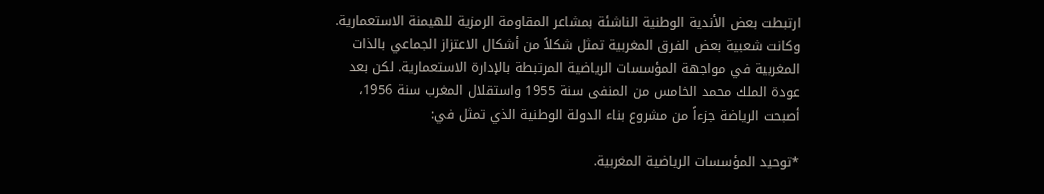ارتبطت بعض الأندية الوطنية الناشئة بمشاعر المقاومة الرمزية للهيمنة الاستعمارية. وكانت شعبية بعض الفرق المغربية تمثل شكلاً من أشكال الاعتزاز الجماعي بالذات المغربية في مواجهة المؤسسات الرياضية المرتبطة بالإدارة الاستعمارية. لكن بعد عودة الملك محمد الخامس من المنفى سنة 1955 واستقلال المغرب سنة 1956، أصبحت الرياضة جزءاً من مشروع بناء الدولة الوطنية الذي تمثل في:

*توحيد المؤسسات الرياضية المغربية.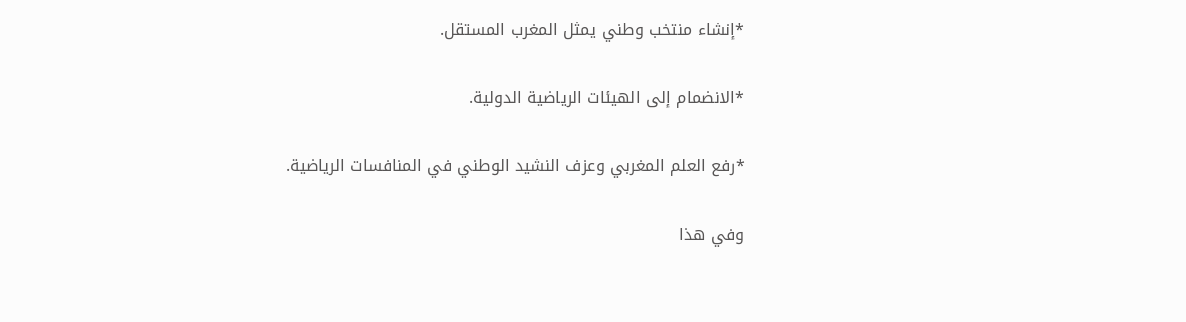*إنشاء منتخب وطني يمثل المغرب المستقل.

*الانضمام إلى الهيئات الرياضية الدولية.

*رفع العلم المغربي وعزف النشيد الوطني في المنافسات الرياضية.

وفي هذا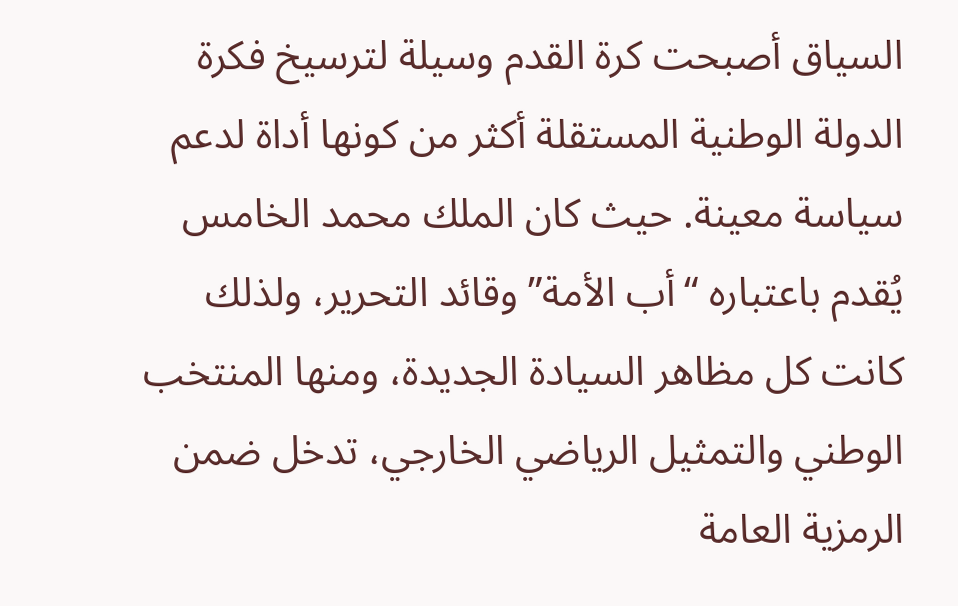السياق أصبحت كرة القدم وسيلة لترسيخ فكرة الدولة الوطنية المستقلة أكثر من كونها أداة لدعم سياسة معينة. حيث كان الملك محمد الخامس يُقدم باعتباره “أب الأمة” وقائد التحرير، ولذلك كانت كل مظاهر السيادة الجديدة، ومنها المنتخب الوطني والتمثيل الرياضي الخارجي، تدخل ضمن الرمزية العامة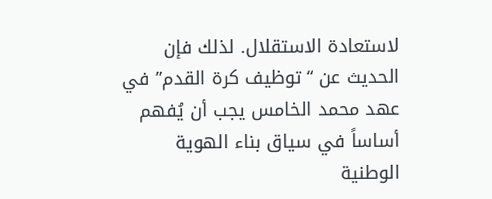لاستعادة الاستقلال. لذلك فإن الحديث عن “توظيف كرة القدم” في عهد محمد الخامس يجب أن يُفهم أساساً في سياق بناء الهوية الوطنية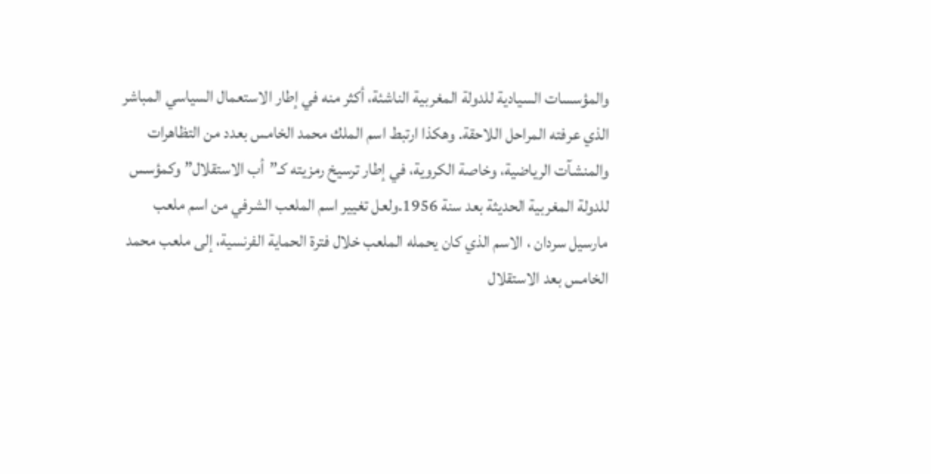والمؤسسات السيادية للدولة المغربية الناشئة، أكثر منه في إطار الاستعمال السياسي المباشر الذي عرفته المراحل اللاحقة. وهكذا ارتبط اسم الملك محمد الخامس بعدد من التظاهرات والمنشآت الرياضية، وخاصة الكروية، في إطار ترسيخ رمزيته كـ”أب الاستقلال” وكمؤسس للدولة المغربية الحديثة بعد سنة 1956.ولعل تغيير اسم الملعب الشرفي من اسم ملعب مارسيل سردان ، الاسم الذي كان يحمله الملعب خلال فترة الحماية الفرنسية، إلى ملعب محمد الخامس بعد الاستقلال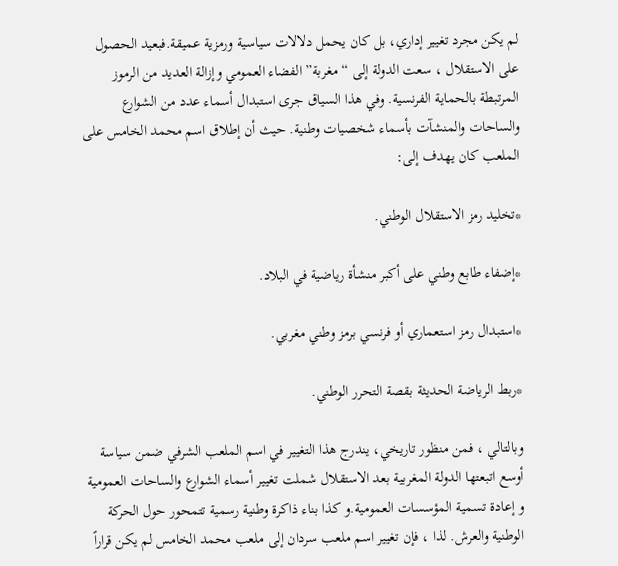لم يكن مجرد تغيير إداري، بل كان يحمل دلالات سياسية ورمزية عميقة.فبعيد الحصول على الاستقلال ، سعت الدولة إلى “مغربة” الفضاء العمومي وإزالة العديد من الرموز المرتبطة بالحماية الفرنسية. وفي هذا السياق جرى استبدال أسماء عدد من الشوارع والساحات والمنشآت بأسماء شخصيات وطنية. حيث أن إطلاق اسم محمد الخامس على الملعب كان يهدف إلى:

*تخليد رمز الاستقلال الوطني.

*إضفاء طابع وطني على أكبر منشأة رياضية في البلاد.

*استبدال رمز استعماري أو فرنسي برمز وطني مغربي.

*ربط الرياضة الحديثة بقصة التحرر الوطني.

وبالتالي ، فمن منظور تاريخي، يندرج هذا التغيير في اسم الملعب الشرفي ضمن سياسة أوسع اتبعتها الدولة المغربية بعد الاستقلال شملت تغيير أسماء الشوارع والساحات العمومية و إعادة تسمية المؤسسات العمومية.و كذا بناء ذاكرة وطنية رسمية تتمحور حول الحركة الوطنية والعرش. لذا ، فإن تغيير اسم ملعب سردان إلى ملعب محمد الخامس لم يكن قراراً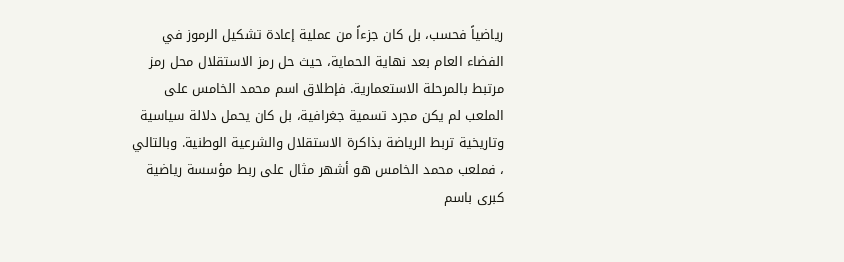رياضياً فحسب، بل كان جزءاً من عملية إعادة تشكيل الرموز في الفضاء العام بعد نهاية الحماية، حيث حل رمز الاستقلال محل رمز مرتبط بالمرحلة الاستعمارية. فإطلاق اسم محمد الخامس على الملعب لم يكن مجرد تسمية جغرافية، بل كان يحمل دلالة سياسية وتاريخية تربط الرياضة بذاكرة الاستقلال والشرعية الوطنية. وبالتالي ، فملعب محمد الخامس هو أشهر مثال على ربط مؤسسة رياضية كبرى باسم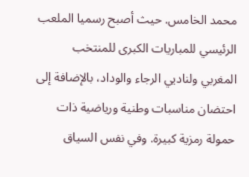محمد الخامس. حيث أصبح رسميا الملعب الرئيسي للمباريات الكبرى للمنتخب المغربي ولناديي الرجاء والوداد، بالإضافة إلى احتضان مناسبات وطنية ورياضية ذات حمولة رمزية كبيرة. وفي نفس السياق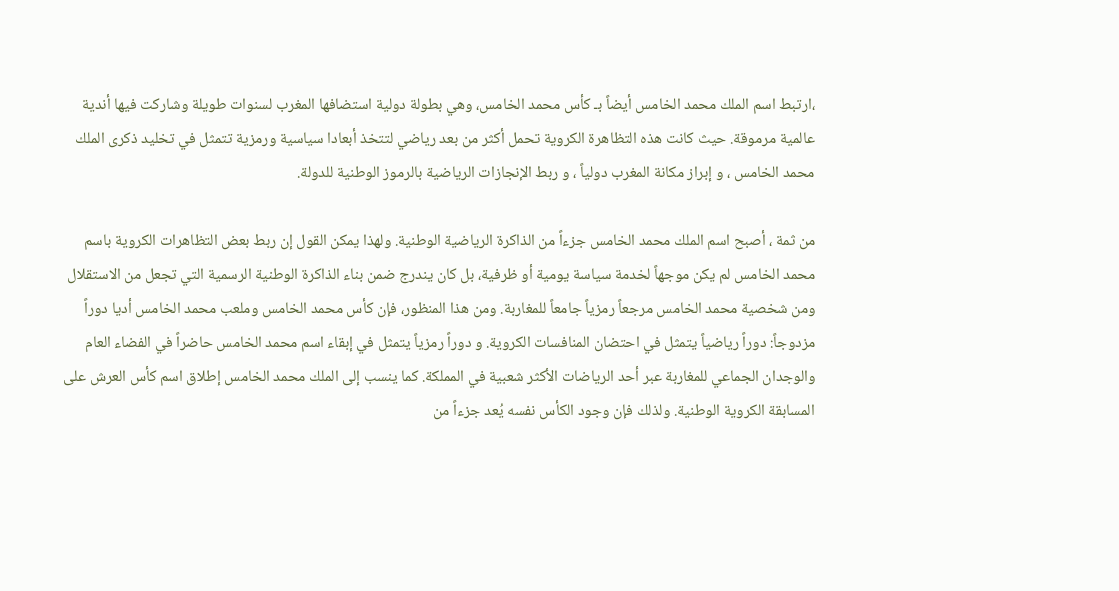،ارتبط اسم الملك محمد الخامس أيضاً بـ كأس محمد الخامس، وهي بطولة دولية استضافها المغرب لسنوات طويلة وشاركت فيها أندية عالمية مرموقة. حيث كانت هذه التظاهرة الكروية تحمل أكثر من بعد رياضي لتتخذ أبعادا سياسية ورمزية تتمثل في تخليد ذكرى الملك محمد الخامس ، و إبراز مكانة المغرب دولياً ، و ربط الإنجازات الرياضية بالرموز الوطنية للدولة.

من ثمة ، أصبح اسم الملك محمد الخامس جزءاً من الذاكرة الرياضية الوطنية. ولهذا يمكن القول إن ربط بعض التظاهرات الكروية باسم محمد الخامس لم يكن موجهاً لخدمة سياسة يومية أو ظرفية، بل كان يندرج ضمن بناء الذاكرة الوطنية الرسمية التي تجعل من الاستقلال ومن شخصية محمد الخامس مرجعاً رمزياً جامعاً للمغاربة. ومن هذا المنظور، فإن كأس محمد الخامس وملعب محمد الخامس أديا دوراً مزدوجاً: دوراً رياضياً يتمثل في احتضان المنافسات الكروية. و دوراً رمزياً يتمثل في إبقاء اسم محمد الخامس حاضراً في الفضاء العام والوجدان الجماعي للمغاربة عبر أحد الرياضات الأكثر شعبية في المملكة. كما ينسب إلى الملك محمد الخامس إطلاق اسم كأس العرش على المسابقة الكروية الوطنية. ولذلك فإن وجود الكأس نفسه يُعد جزءاً من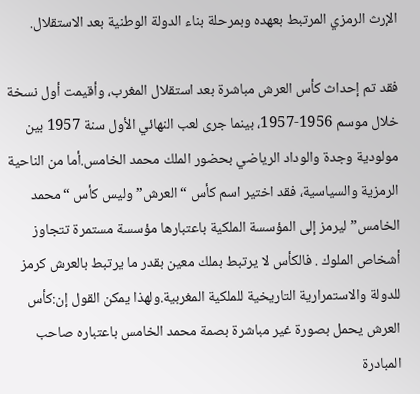الإرث الرمزي المرتبط بعهده وبمرحلة بناء الدولة الوطنية بعد الاستقلال.

فقد تم إحداث كأس العرش مباشرة بعد استقلال المغرب، وأقيمت أول نسخة خلال موسم 1956-1957، بينما جرى لعب النهائي الأول سنة 1957 بين مولودية وجدة والوداد الرياضي بحضور الملك محمد الخامس.أما من الناحية الرمزية والسياسية، فقد اختير اسم كأس “العرش” وليس كأس “محمد الخامس” ليرمز إلى المؤسسة الملكية باعتبارها مؤسسة مستمرة تتجاوز أشخاص الملوك . فالكأس لا يرتبط بملك معين بقدر ما يرتبط بالعرش كرمز للدولة والاستمرارية التاريخية للملكية المغربية.ولهذا يمكن القول إن:كأس العرش يحمل بصورة غير مباشرة بصمة محمد الخامس باعتباره صاحب المبادرة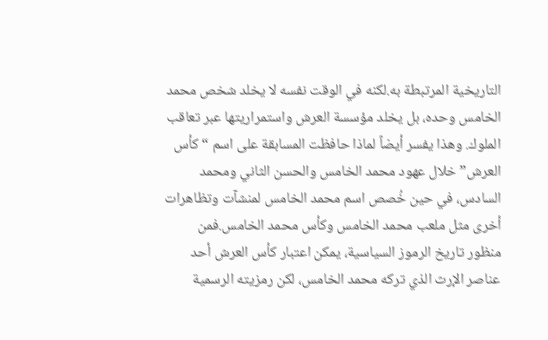التاريخية المرتبطة به.لكنه في الوقت نفسه لا يخلد شخص محمد الخامس وحده، بل يخلد مؤسسة العرش واستمراريتها عبر تعاقب الملوك. وهذا يفسر أيضاً لماذا حافظت المسابقة على اسم “كأس العرش” خلال عهود محمد الخامس والحسن الثاني ومحمد السادس، في حين خُصص اسم محمد الخامس لمنشآت وتظاهرات أخرى مثل ملعب محمد الخامس وكأس محمد الخامس.فمن منظور تاريخ الرموز السياسية، يمكن اعتبار كأس العرش أحد عناصر الإرث الذي تركه محمد الخامس، لكن رمزيته الرسمية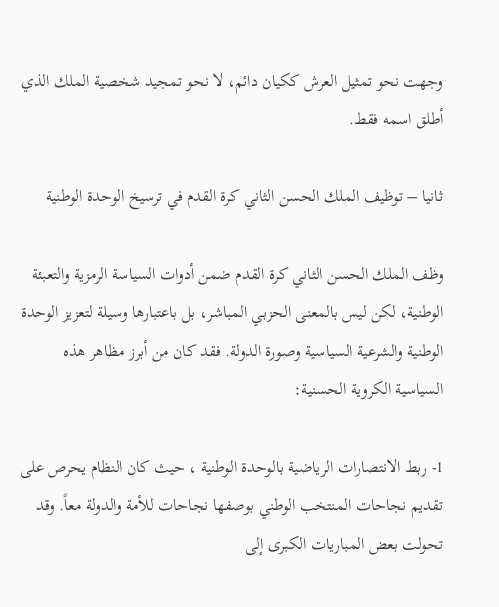وجهت نحو تمثيل العرش ككيان دائم، لا نحو تمجيد شخصية الملك الذي أطلق اسمه فقط.

ثانيا – توظيف الملك الحسن الثاني كرة القدم في ترسيخ الوحدة الوطنية

وظف الملك الحسن الثاني كرة القدم ضمن أدوات السياسة الرمزية والتعبئة الوطنية، لكن ليس بالمعنى الحزبي المباشر، بل باعتبارها وسيلة لتعزيز الوحدة الوطنية والشرعية السياسية وصورة الدولة. فقد كان من أبرز مظاهر هذه السياسية الكروية الحسنية:

1- ربط الانتصارات الرياضية بالوحدة الوطنية ، حيث كان النظام يحرص على تقديم نجاحات المنتخب الوطني بوصفها نجاحات للأمة والدولة معاً. وقد تحولت بعض المباريات الكبرى إلى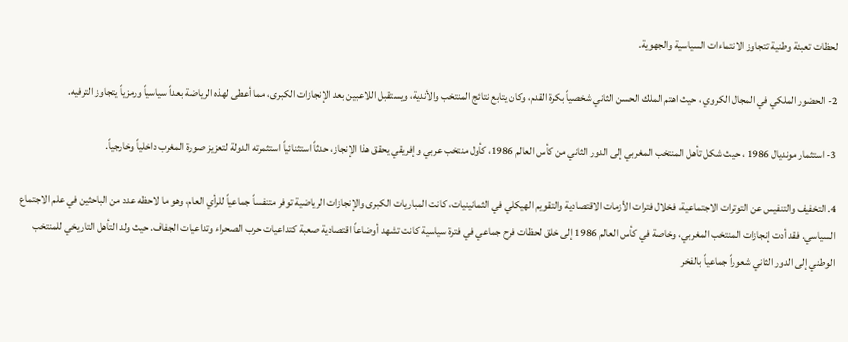لحظات تعبئة وطنية تتجاوز الانتماءات السياسية والجهوية.

2- الحضور الملكي في المجال الكروي ، حيث اهتم الملك الحسن الثاني شخصياً بكرة القدم، وكان يتابع نتائج المنتخب والأندية، ويستقبل اللاعبين بعد الإنجازات الكبرى، مما أعطى لهذه الرياضة بعداً سياسياً ورمزياً يتجاوز الترفيه.

3- استثمار مونديال 1986 ، حيث شكل تأهل المنتخب المغربي إلى الدور الثاني من كأس العالم 1986، كأول منتخب عربي وإفريقي يحقق هذا الإنجاز، حدثاً استثنائياً استثمرته الدولة لتعزيز صورة المغرب داخلياً وخارجياً.

4. التخفيف والتنفيس عن التوترات الاجتماعية، فخلال فترات الأزمات الاقتصادية والتقويم الهيكلي في الثمانينيات، كانت المباريات الكبرى والإنجازات الرياضية توفر متنفساً جماعياً للرأي العام، وهو ما لاحظه عدد من الباحثين في علم الاجتماع السياسي. فقد أدت إنجازات المنتخب المغربي، وخاصة في كأس العالم 1986 إلى خلق لحظات فرح جماعي في فترة سياسية كانت تشهد أوضاعاً اقتصادية صعبة كتداعيات حرب الصحراء وتداعيات الجفاف. حيث ولد التأهل التاريخي للمنتخب الوطني إلى الدور الثاني شعوراً جماعياً بالفخر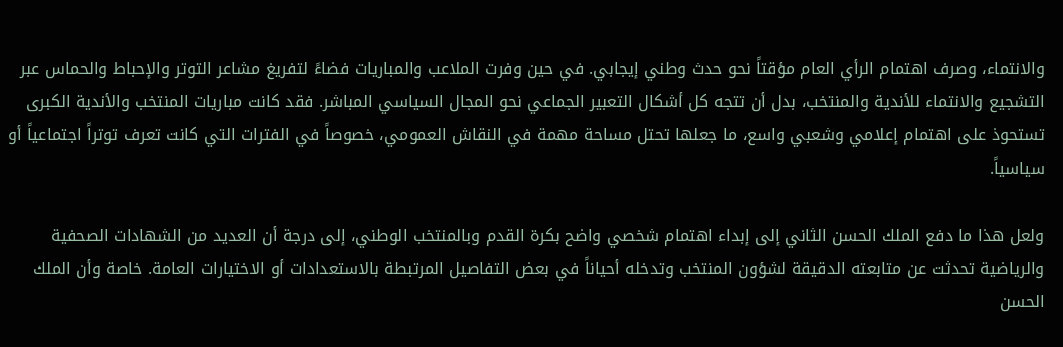والانتماء، وصرف اهتمام الرأي العام مؤقتاً نحو حدث وطني إيجابي. في حين وفرت الملاعب والمباريات فضاءً لتفريغ مشاعر التوتر والإحباط والحماس عبر التشجيع والانتماء للأندية والمنتخب، بدل أن تتجه كل أشكال التعبير الجماعي نحو المجال السياسي المباشر. فقد كانت مباريات المنتخب والأندية الكبرى تستحوذ على اهتمام إعلامي وشعبي واسع، ما جعلها تحتل مساحة مهمة في النقاش العمومي، خصوصاً في الفترات التي كانت تعرف توتراً اجتماعياً أو سياسياً.

ولعل هذا ما دفع الملك الحسن الثاني إلى إبداء اهتمام شخصي واضح بكرة القدم وبالمنتخب الوطني، إلى درجة أن العديد من الشهادات الصحفية والرياضية تحدثت عن متابعته الدقيقة لشؤون المنتخب وتدخله أحياناً في بعض التفاصيل المرتبطة بالاستعدادات أو الاختيارات العامة. خاصة وأن الملك الحسن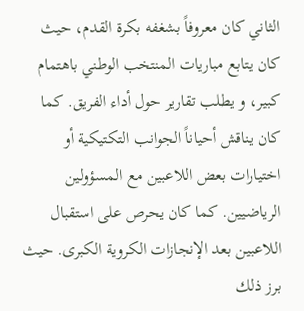الثاني كان معروفاً بشغفه بكرة القدم، حيث كان يتابع مباريات المنتخب الوطني باهتمام كبير، و يطلب تقارير حول أداء الفريق. كما كان يناقش أحياناً الجوانب التكتيكية أو اختيارات بعض اللاعبين مع المسؤولين الرياضيين. كما كان يحرص على استقبال اللاعبين بعد الإنجازات الكروية الكبرى. حيث برز ذلك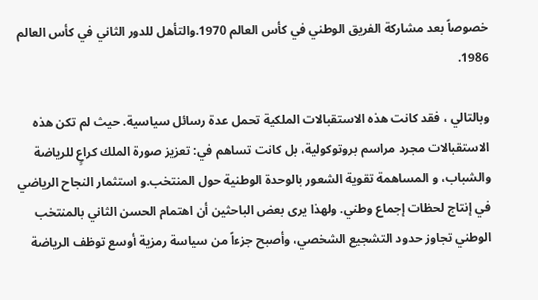خصوصاً بعد مشاركة الفريق الوطني في كأس العالم 1970.والتأهل للدور الثاني في كأس العالم 1986.

وبالتالي ، فقد كانت هذه الاستقبالات الملكية تحمل عدة رسائل سياسية. حيث لم تكن هذه الاستقبالات مجرد مراسم بروتوكولية، بل كانت تساهم في: تعزيز صورة الملك كراعٍ للرياضة والشباب، و المساهمة تقوية الشعور بالوحدة الوطنية حول المنتخب.و استثمار النجاح الرياضي في إنتاج لحظات إجماع وطني. ولهذا يرى بعض الباحثين أن اهتمام الحسن الثاني بالمنتخب الوطني تجاوز حدود التشجيع الشخصي، وأصبح جزءاً من سياسة رمزية أوسع توظف الرياضة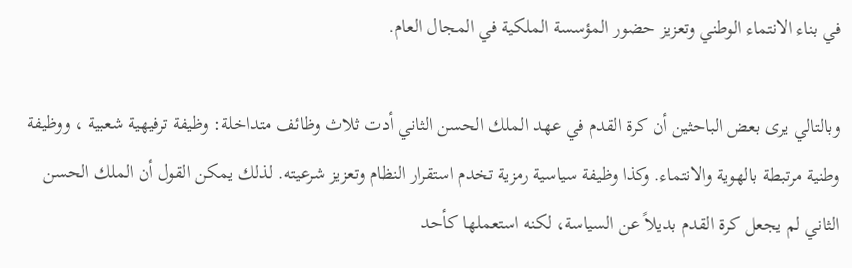في بناء الانتماء الوطني وتعزيز حضور المؤسسة الملكية في المجال العام.

وبالتالي يرى بعض الباحثين أن كرة القدم في عهد الملك الحسن الثاني أدت ثلاث وظائف متداخلة: وظيفة ترفيهية شعبية ، ووظيفة وطنية مرتبطة بالهوية والانتماء. وكذا وظيفة سياسية رمزية تخدم استقرار النظام وتعزيز شرعيته. لذلك يمكن القول أن الملك الحسن الثاني لم يجعل كرة القدم بديلاً عن السياسة، لكنه استعملها كأحد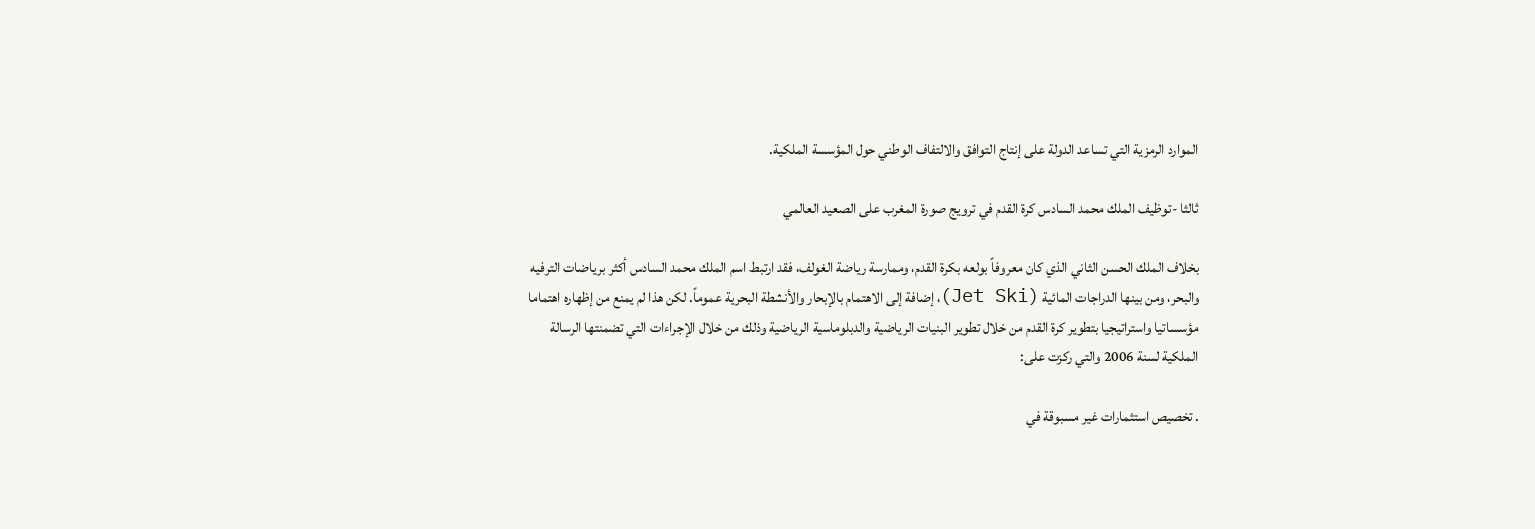الموارد الرمزية التي تساعد الدولة على إنتاج التوافق والالتفاف الوطني حول المؤسسة الملكية.

ثالثا -توظيف الملك محمد السادس كرة القدم في ترويج صورة المغرب على الصعيد العالمي

بخلاف الملك الحسن الثاني الذي كان معروفاً بولعه بكرة القدم، وممارسة رياضة الغولف، فقد ارتبط اسم الملك محمد السادس أكثر برياضات الترفيه والبحر، ومن بينها الدراجات المائية (Jet Ski)، إضافة إلى الاهتمام بالإبحار والأنشطة البحرية عموماً. لكن هذا لم يمنع من إظهاره اهتماما مؤسساتيا واستراتيجيا بتطوير كرة القدم من خلال تطوير البنيات الرياضية والدبلوماسية الرياضية وذلك من خلال الإجراءات التي تضمنتها الرسالة الملكية لسنة 2006 والتي ركزت على:

. تخصيص استثمارات غير مسبوقة في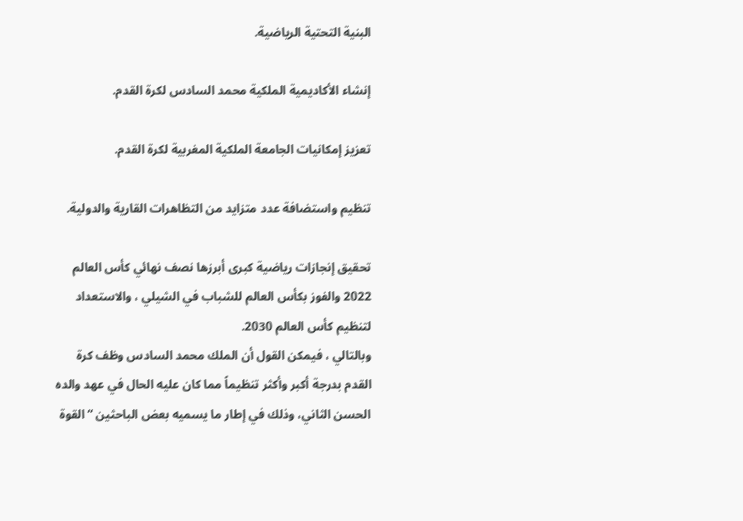البنية التحتية الرياضية.

إنشاء الأكاديمية الملكية محمد السادس لكرة القدم.

تعزيز إمكانيات الجامعة الملكية المغربية لكرة القدم.

تنظيم واستضافة عدد متزايد من التظاهرات القارية والدولية.

تحقيق إنجازات رياضية كبرى أبرزها نصف نهائي كأس العالم 2022 والفوز بكأس العالم للشباب في الشيلي ، والاستعداد لتنظيم كأس العالم 2030.
وبالتالي ، فيمكن القول أن الملك محمد السادس وظف كرة القدم بدرجة أكبر وأكثر تنظيماً مما كان عليه الحال في عهد والده الحسن الثاني، وذلك في إطار ما يسميه بعض الباحثين “القوة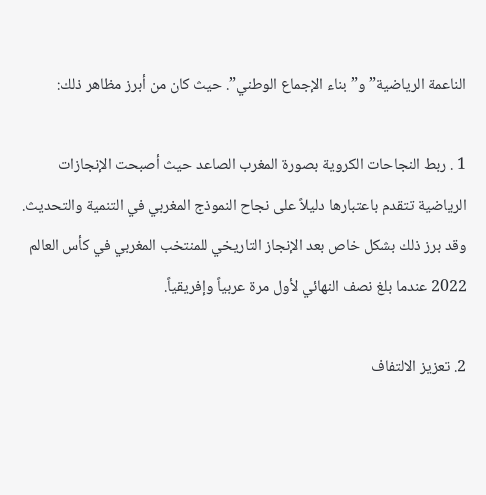الناعمة الرياضية” و”بناء الإجماع الوطني”. حيث كان من أبرز مظاهر ذلك:

1 . ربط النجاحات الكروية بصورة المغرب الصاعد حيث أصبحت الإنجازات الرياضية تتقدم باعتبارها دليلاً على نجاح النموذج المغربي في التنمية والتحديث. وقد برز ذلك بشكل خاص بعد الإنجاز التاريخي للمنتخب المغربي في كأس العالم 2022 عندما بلغ نصف النهائي لأول مرة عربياً وإفريقياً.

2. تعزيز الالتفاف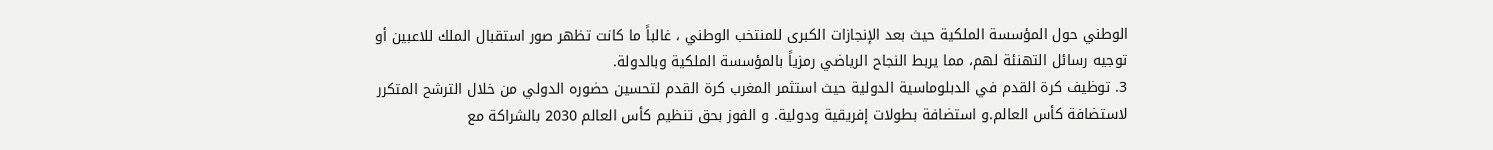الوطني حول المؤسسة الملكية حيث بعد الإنجازات الكبرى للمنتخب الوطني ، غالباً ما كانت تظهر صور استقبال الملك للاعبين أو توجيه رسائل التهنئة لهم، مما يربط النجاح الرياضي رمزياً بالمؤسسة الملكية وبالدولة.
3. توظيف كرة القدم في الدبلوماسية الدولية حيث استثمر المغرب كرة القدم لتحسين حضوره الدولي من خلال الترشح المتكرر لاستضافة كأس العالم.و استضافة بطولات إفريقية ودولية. و الفوز بحق تنظيم كأس العالم 2030 بالشراكة مع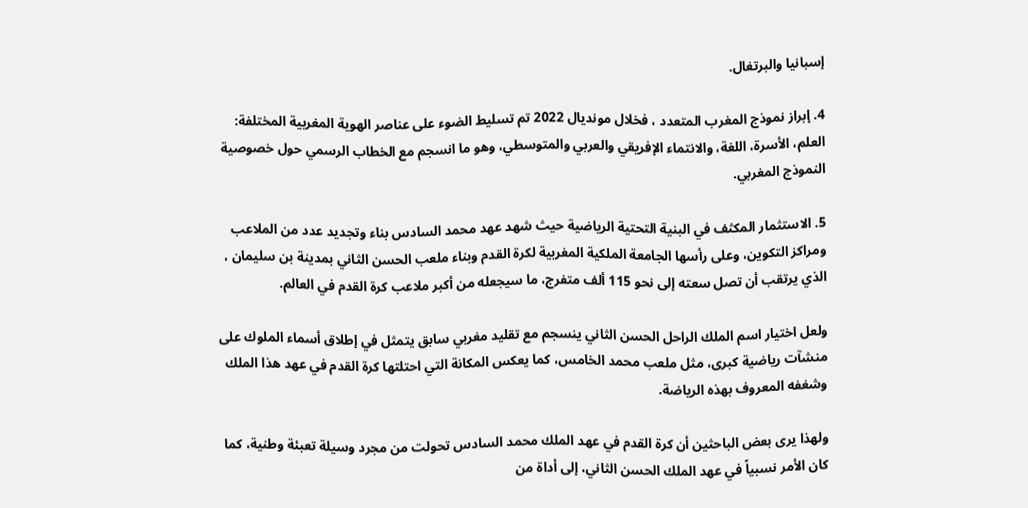إسبانيا والبرتغال.

4. إبراز نموذج المغرب المتعدد ، فخلال مونديال 2022 تم تسليط الضوء على عناصر الهوية المغربية المختلفة: العلم، الأسرة، اللغة، والانتماء الإفريقي والعربي والمتوسطي، وهو ما انسجم مع الخطاب الرسمي حول خصوصية النموذج المغربي.

5. الاستثمار المكثف في البنية التحتية الرياضية حيث شهد عهد محمد السادس بناء وتجديد عدد من الملاعب ومراكز التكوين، وعلى رأسها الجامعة الملكية المغربية لكرة القدم وبناء ملعب الحسن الثاني بمدينة بن سليمان ، الذي يرتقب أن تصل سعته إلى نحو 115 ألف متفرج، ما سيجعله من أكبر ملاعب كرة القدم في العالم.

ولعل اختيار اسم الملك الراحل الحسن الثاني ينسجم مع تقليد مغربي سابق يتمثل في إطلاق أسماء الملوك على منشآت رياضية كبرى، مثل ملعب محمد الخامس، كما يعكس المكانة التي احتلتها كرة القدم في عهد هذا الملك وشغفه المعروف بهذه الرياضة.

ولهذا يرى بعض الباحثين أن كرة القدم في عهد الملك محمد السادس تحولت من مجرد وسيلة تعبئة وطنية، كما كان الأمر نسبياً في عهد الملك الحسن الثاني، إلى أداة من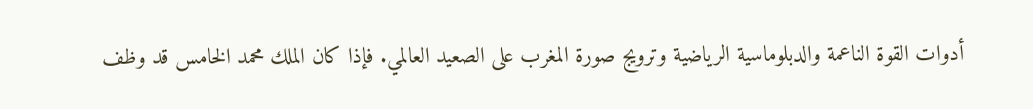أدوات القوة الناعمة والدبلوماسية الرياضية وترويج صورة المغرب على الصعيد العالمي. فإذا كان الملك محمد الخامس قد وظف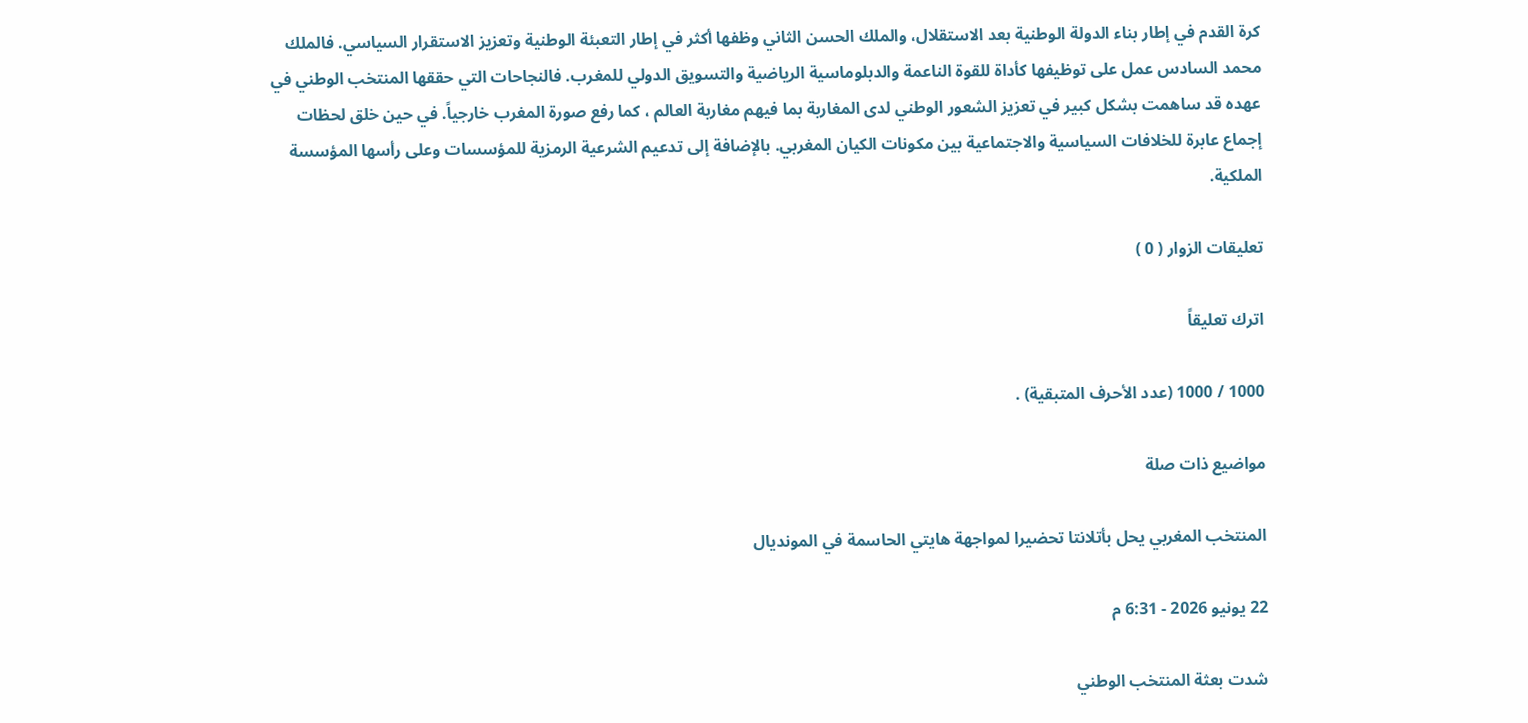كرة القدم في إطار بناء الدولة الوطنية بعد الاستقلال، والملك الحسن الثاني وظفها أكثر في إطار التعبئة الوطنية وتعزيز الاستقرار السياسي. فالملك محمد السادس عمل على توظيفها كأداة للقوة الناعمة والدبلوماسية الرياضية والتسويق الدولي للمغرب. فالنجاحات التي حققها المنتخب الوطني في عهده قد ساهمت بشكل كبير في تعزيز الشعور الوطني لدى المغاربة بما فيهم مغاربة العالم ، كما رفع صورة المغرب خارجياً. في حين خلق لحظات إجماع عابرة للخلافات السياسية والاجتماعية بين مكونات الكيان المغربي. بالإضافة إلى تدعيم الشرعية الرمزية للمؤسسات وعلى رأسها المؤسسة الملكية.

تعليقات الزوار ( 0 )

اترك تعليقاً

1000 / 1000 (عدد الأحرف المتبقية) .

مواضيع ذات صلة

المنتخب المغربي يحل بأتلانتا تحضيرا لمواجهة هايتي الحاسمة في المونديال

22 يونيو 2026 - 6:31 م

شدت بعثة المنتخب الوطني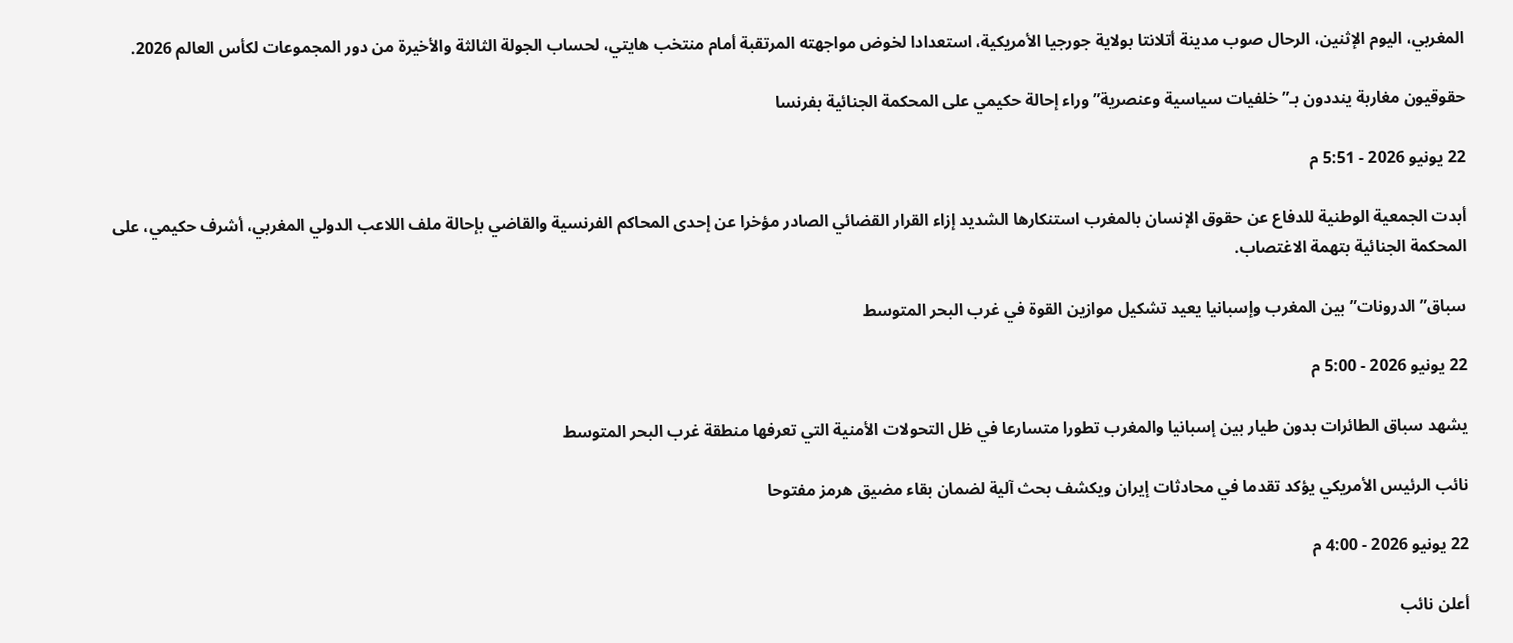المغربي، اليوم الإثنين، الرحال صوب مدينة أتلانتا بولاية جورجيا الأمريكية، استعدادا لخوض مواجهته المرتقبة أمام منتخب هايتي، لحساب الجولة الثالثة والأخيرة من دور المجموعات لكأس العالم 2026.

حقوقيون مغاربة ينددون بـ”خلفيات سياسية وعنصرية” وراء إحالة حكيمي على المحكمة الجنائية بفرنسا

22 يونيو 2026 - 5:51 م

أبدت الجمعية الوطنية للدفاع عن حقوق الإنسان بالمغرب استنكارها الشديد إزاء القرار القضائي الصادر مؤخرا عن إحدى المحاكم الفرنسية والقاضي بإحالة ملف اللاعب الدولي المغربي، أشرف حكيمي، على المحكمة الجنائية بتهمة الاغتصاب.

سباق”الدرونات” بين المغرب وإسبانيا يعيد تشكيل موازين القوة في غرب البحر المتوسط

22 يونيو 2026 - 5:00 م

يشهد سباق الطائرات بدون طيار بين إسبانيا والمغرب تطورا متسارعا في ظل التحولات الأمنية التي تعرفها منطقة غرب البحر المتوسط

نائب الرئيس الأمريكي يؤكد تقدما في محادثات إيران ويكشف بحث آلية لضمان بقاء مضيق هرمز مفتوحا

22 يونيو 2026 - 4:00 م

أعلن نائب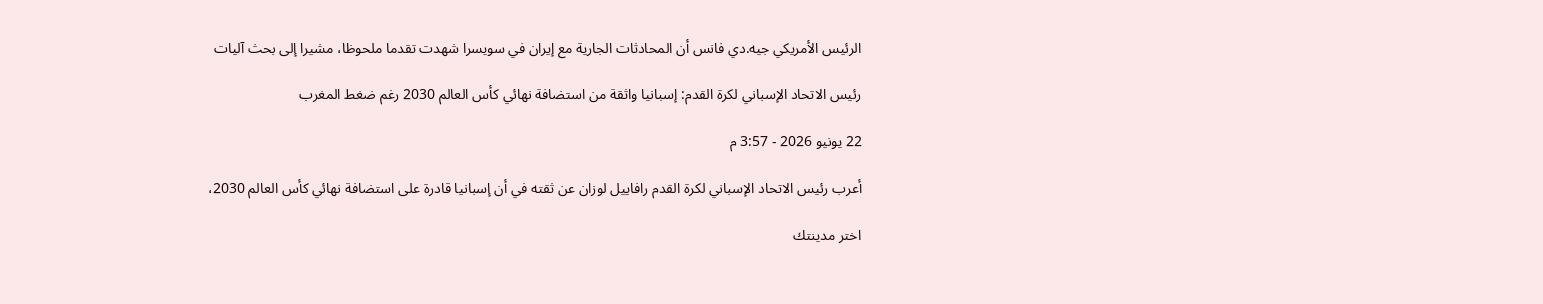الرئيس الأمريكي جيه.دي فانس أن المحادثات الجارية مع إيران في سويسرا شهدت تقدما ملحوظا، مشيرا إلى بحث آليات

رئيس الاتحاد الإسباني لكرة القدم: إسبانيا واثقة من استضافة نهائي كأس العالم 2030 رغم ضغط المغرب

22 يونيو 2026 - 3:57 م

أعرب رئيس الاتحاد الإسباني لكرة القدم رافاييل لوزان عن ثقته في أن إسبانيا قادرة على استضافة نهائي كأس العالم 2030،

اختر مدينتك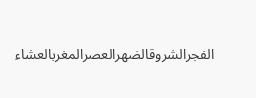الفجرالشروقالضهرالعصرالمغربالعشاء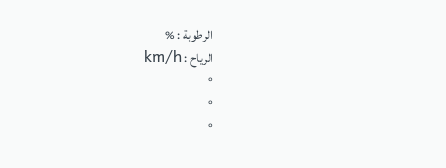الرطوبة : %
الرياح : km/h
°
°
°